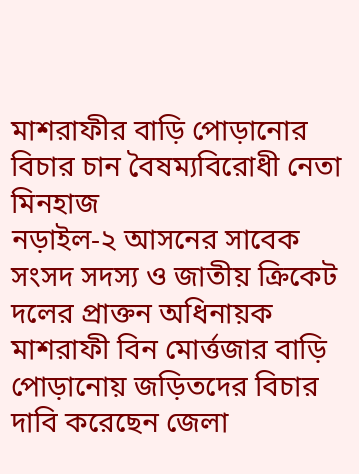মাশরাফীর বাড়ি পোড়ানোর বিচার চান বৈষম্যবিরোধী নেতা মিনহাজ
নড়াইল-২ আসনের সাবেক সংসদ সদস্য ও জাতীয় ক্রিকেট দলের প্রাক্তন অধিনায়ক মাশরাফী বিন মোর্ত্তজার বাড়ি পোড়ানোয় জড়িতদের বিচার দাবি করেছেন জেলা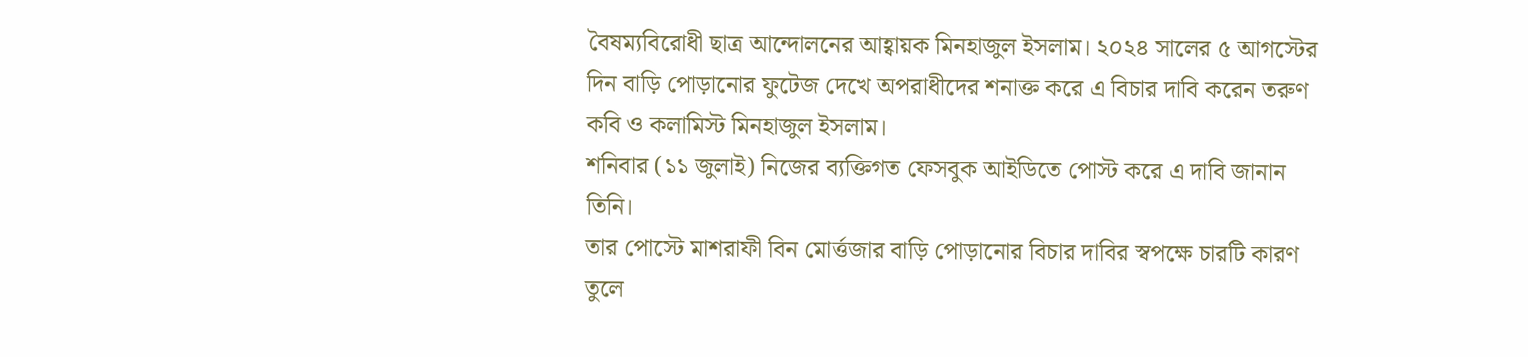বৈষম্যবিরোধী ছাত্র আন্দোলনের আহ্বায়ক মিনহাজুল ইসলাম। ২০২৪ সালের ৫ আগস্টের দিন বাড়ি পোড়ানোর ফুটেজ দেখে অপরাধীদের শনাক্ত করে এ বিচার দাবি করেন তরুণ কবি ও কলামিস্ট মিনহাজুল ইসলাম।
শনিবার (১১ জুলাই) নিজের ব্যক্তিগত ফেসবুক আইডিতে পোস্ট করে এ দাবি জানান তিনি।
তার পোস্টে মাশরাফী বিন মোর্ত্তজার বাড়ি পোড়ানোর বিচার দাবির স্বপক্ষে চারটি কারণ তুলে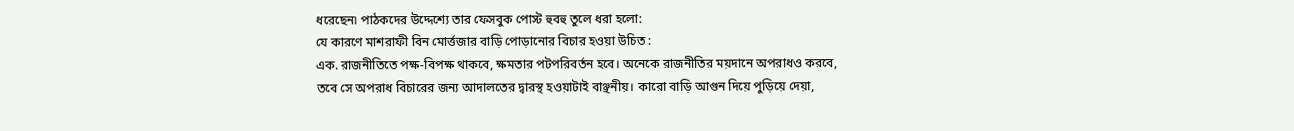ধরেছেন৷ পাঠকদের উদ্দেশ্যে তার ফেসবুক পোস্ট হুবহু তুলে ধরা হলো:
যে কারণে মাশরাফী বিন মোর্ত্তজার বাড়ি পোড়ানোর বিচার হওয়া উচিত :
এক. রাজনীতিতে পক্ষ-বিপক্ষ থাকবে, ক্ষমতার পটপরিবর্তন হবে। অনেকে রাজনীতির ময়দানে অপরাধও করবে, তবে সে অপরাধ বিচারের জন্য আদালতের দ্বারস্থ হওয়াটাই বাঞ্ছনীয়। কারো বাড়ি আগুন দিয়ে পুড়িয়ে দেয়া,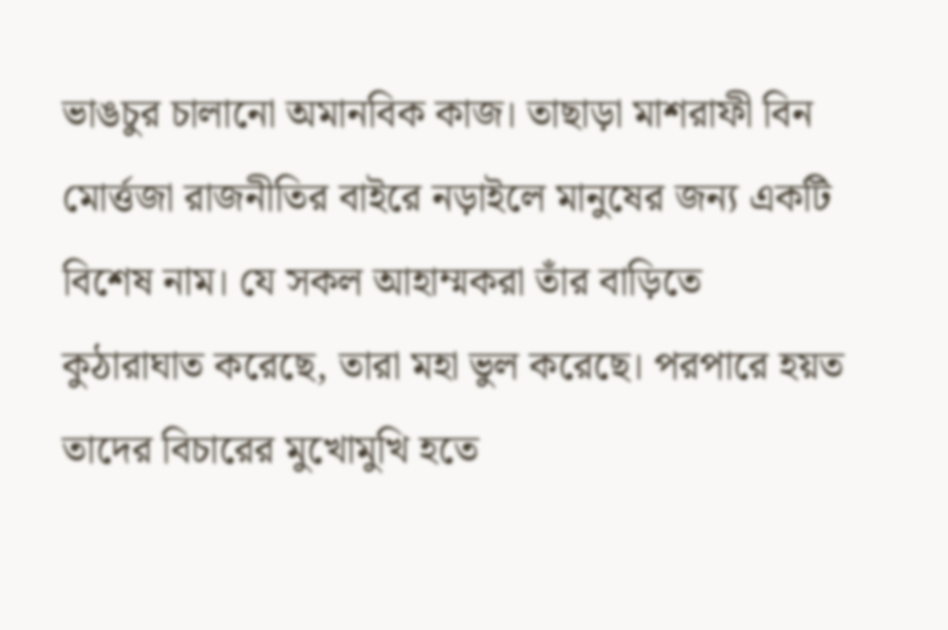ভাঙচুর চালানো অমানবিক কাজ। তাছাড়া মাশরাফী বিন মোর্ত্তজা রাজনীতির বাইরে নড়াইলে মানুষের জন্য একটি বিশেষ নাম। যে সকল আহাম্মকরা তাঁর বাড়িতে কুঠারাঘাত করেছে, তারা মহা ভুল করেছে। পরপারে হয়ত তাদের বিচারের মুখোমুখি হতে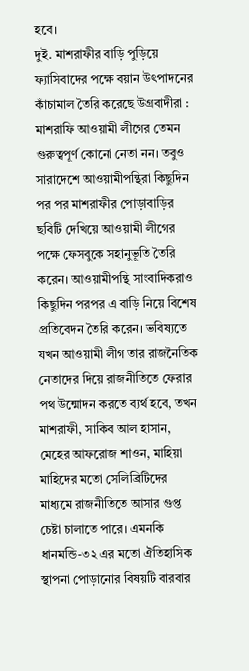হবে।
দুই. মাশরাফীর বাড়ি পুড়িয়ে ফ্যাসিবাদের পক্ষে বয়ান উৎপাদনের কাঁচামাল তৈরি করেছে উগ্রবাদীরা :
মাশরাফি আওয়ামী লীগের তেমন গুরুত্বপূর্ণ কোনো নেতা নন। তবুও সারাদেশে আওয়ামীপন্থিরা কিছুদিন পর পর মাশরাফীর পোড়াবাড়ির ছবিটি দেখিয়ে আওয়ামী লীগের পক্ষে ফেসবুকে সহানুভূতি তৈরি করেন। আওয়ামীপন্থি সাংবাদিকরাও কিছুদিন পরপর এ বাড়ি নিয়ে বিশেষ প্রতিবেদন তৈরি করেন। ভবিষ্যতে যখন আওয়ামী লীগ তার রাজনৈতিক নেতাদের দিয়ে রাজনীতিতে ফেরার পথ উন্মোদন করতে ব্যর্থ হবে, তখন মাশরাফী, সাকিব আল হাসান, মেহের আফরোজ শাওন, মাহিয়া মাহিদের মতো সেলিব্রিটিদের মাধ্যমে রাজনীতিতে আসার গুপ্ত চেষ্টা চালাতে পারে। এমনকি ধানমন্ডি-৩২ এর মতো ঐতিহাসিক স্থাপনা পোড়ানোর বিষয়টি বারবার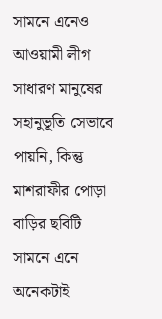সামনে এনেও আওয়ামী লীগ সাধারণ মানুষের সহানুভূতি সেভাবে পায়নি, কিন্তু মাশরাফীর পোড়া বাড়ির ছবিটি সামনে এনে অনেকটাই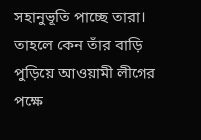সহানুভূতি পাচ্ছে তারা। তাহলে কেন তাঁর বাড়ি পুড়িয়ে আওয়ামী লীগের পক্ষে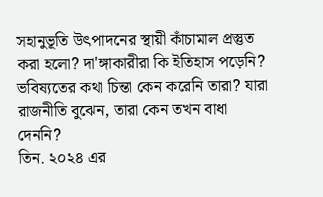সহানুভূতি উৎপাদনের স্থায়ী কাঁচামাল প্রস্তুত করা হলো? দা'ঙ্গাকারীরা কি ইতিহাস পড়েনি? ভবিষ্যতের কথা চিন্তা কেন করেনি তারা? যারা রাজনীতি বুঝেন, তারা কেন তখন বাধা দেননি?
তিন. ২০২৪ এর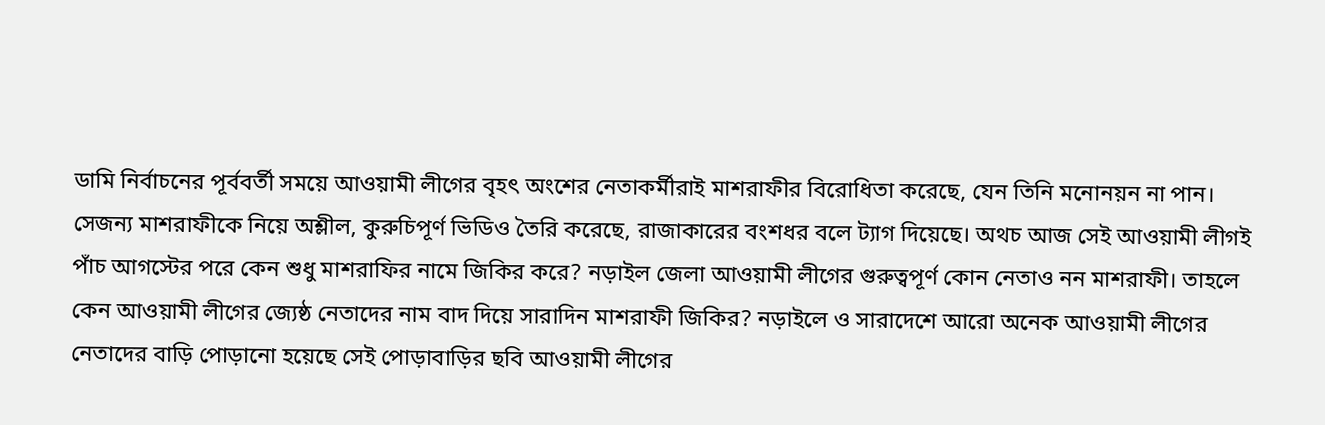ডামি নির্বাচনের পূর্ববর্তী সময়ে আওয়ামী লীগের বৃহৎ অংশের নেতাকর্মীরাই মাশরাফীর বিরোধিতা করেছে, যেন তিনি মনোনয়ন না পান। সেজন্য মাশরাফীকে নিয়ে অশ্লীল, কুরুচিপূর্ণ ভিডিও তৈরি করেছে, রাজাকারের বংশধর বলে ট্যাগ দিয়েছে। অথচ আজ সেই আওয়ামী লীগই পাঁচ আগস্টের পরে কেন শুধু মাশরাফির নামে জিকির করে? নড়াইল জেলা আওয়ামী লীগের গুরুত্বপূর্ণ কোন নেতাও নন মাশরাফী। তাহলে কেন আওয়ামী লীগের জ্যেষ্ঠ নেতাদের নাম বাদ দিয়ে সারাদিন মাশরাফী জিকির? নড়াইলে ও সারাদেশে আরো অনেক আওয়ামী লীগের নেতাদের বাড়ি পোড়ানো হয়েছে সেই পোড়াবাড়ির ছবি আওয়ামী লীগের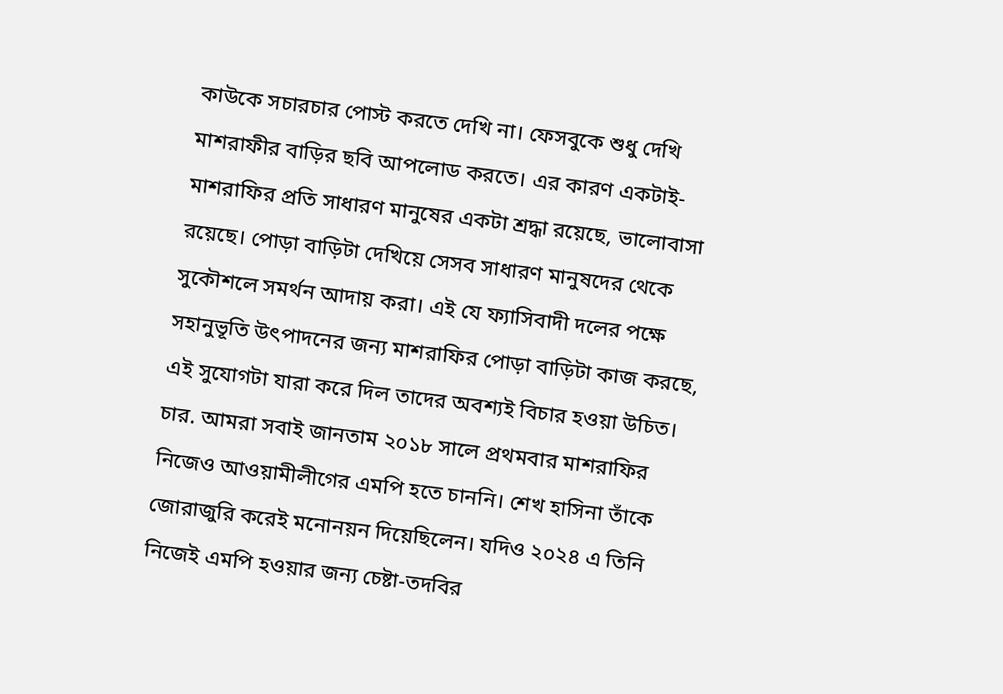কাউকে সচারচার পোস্ট করতে দেখি না। ফেসবুকে শুধু দেখি মাশরাফীর বাড়ির ছবি আপলোড করতে। এর কারণ একটাই- মাশরাফির প্রতি সাধারণ মানুষের একটা শ্রদ্ধা রয়েছে, ভালোবাসা রয়েছে। পোড়া বাড়িটা দেখিয়ে সেসব সাধারণ মানুষদের থেকে সুকৌশলে সমর্থন আদায় করা। এই যে ফ্যাসিবাদী দলের পক্ষে সহানুভূতি উৎপাদনের জন্য মাশরাফির পোড়া বাড়িটা কাজ করছে, এই সুযোগটা যারা করে দিল তাদের অবশ্যই বিচার হওয়া উচিত।
চার. আমরা সবাই জানতাম ২০১৮ সালে প্রথমবার মাশরাফির নিজেও আওয়ামীলীগের এমপি হতে চাননি। শেখ হাসিনা তাঁকে জোরাজুরি করেই মনোনয়ন দিয়েছিলেন। যদিও ২০২৪ এ তিনি নিজেই এমপি হওয়ার জন্য চেষ্টা-তদবির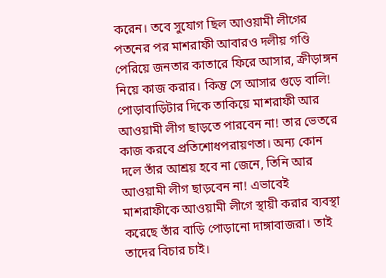করেন। তবে সুযোগ ছিল আওয়ামী লীগের পতনের পর মাশরাফী আবারও দলীয় গণ্ডি পেরিয়ে জনতার কাতারে ফিরে আসার, ক্রীড়াঙ্গন নিয়ে কাজ করার। কিন্তু সে আসার গুড়ে বালি! পোড়াবাড়িটার দিকে তাকিয়ে মাশরাফী আর আওয়ামী লীগ ছাড়তে পারবেন না! তার ভেতরে কাজ করবে প্রতিশোধপরায়ণতা। অন্য কোন দলে তাঁর আশ্রয় হবে না জেনে, তিনি আর আওয়ামী লীগ ছাড়বেন না! এভাবেই মাশরাফীকে আওয়ামী লীগে স্থায়ী করার ব্যবস্থা করেছে তাঁর বাড়ি পোড়ানো দাঙ্গাবাজরা। তাই তাদের বিচার চাই।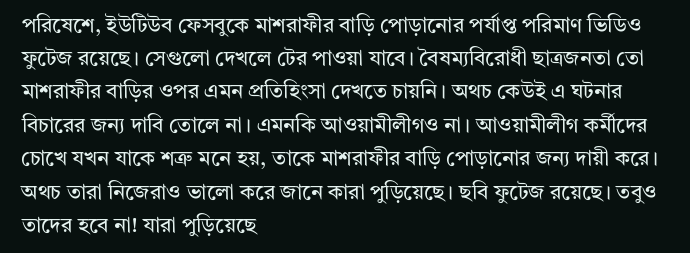পরিষেশে, ইউটিউব ফেসবুকে মাশরাফীর বাড়ি পোড়ানোর পর্যাপ্ত পরিমাণ ভিডিও ফুটেজ রয়েছে। সেগুলো দেখলে টের পাওয়া যাবে। বৈষম্যবিরোধী ছাত্রজনতা তো মাশরাফীর বাড়ির ওপর এমন প্রতিহিংসা দেখতে চায়নি। অথচ কেউই এ ঘটনার বিচারের জন্য দাবি তোলে না। এমনকি আওয়ামীলীগও না। আওয়ামীলীগ কর্মীদের চোখে যখন যাকে শত্রু মনে হয়, তাকে মাশরাফীর বাড়ি পোড়ানোর জন্য দায়ী করে। অথচ তারা নিজেরাও ভালো করে জানে কারা পুড়িয়েছে। ছবি ফুটেজ রয়েছে। তবুও তাদের হবে না! যারা পুড়িয়েছে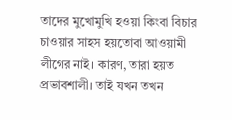তাদের মুখোমুখি হওয়া কিংবা বিচার চাওয়ার সাহস হয়তোবা আওয়ামী লীগের নাই। কারণ, তারা হয়ত প্রভাবশালী। তাই যখন তখন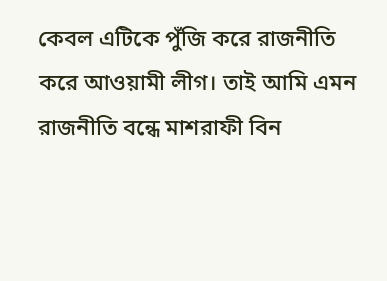কেবল এটিকে পুঁজি করে রাজনীতি করে আওয়ামী লীগ। তাই আমি এমন রাজনীতি বন্ধে মাশরাফী বিন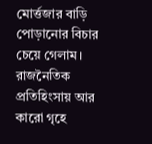মোর্ত্তজার বাড়ি পোড়ানোর বিচার চেয়ে গেলাম। রাজনৈতিক প্রতিহিংসায় আর কারো গৃহে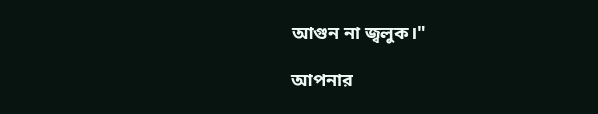আগুন না জ্বলুক।"

আপনার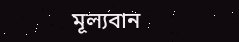মূল্যবান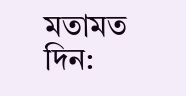মতামত দিন: